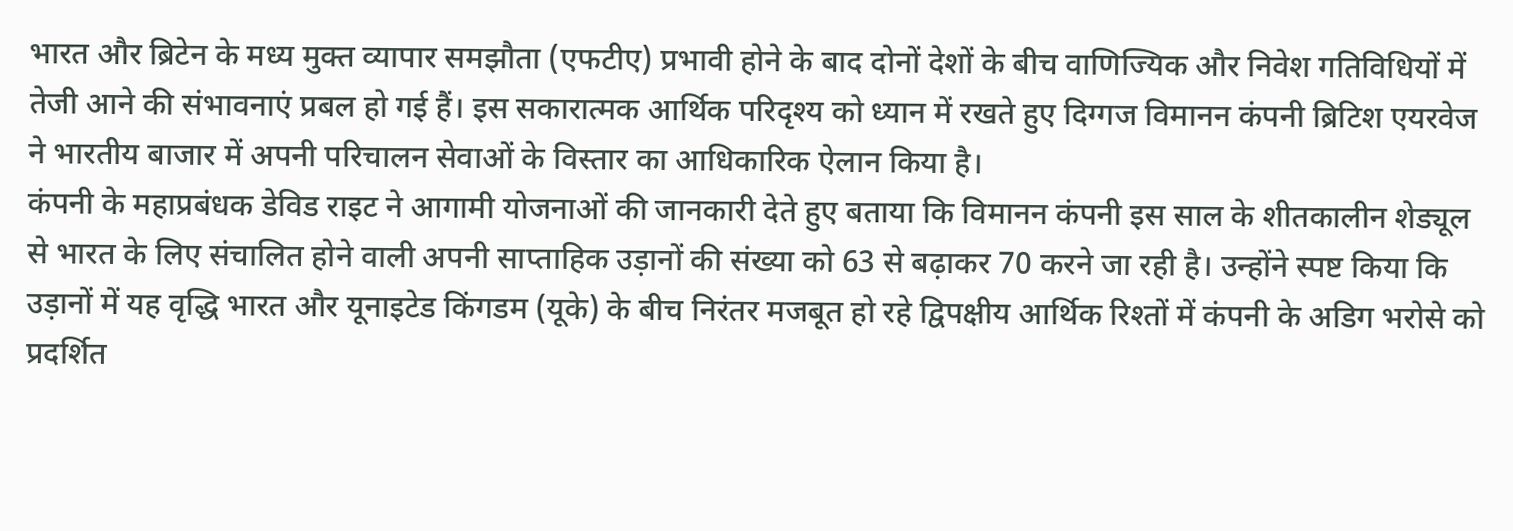भारत और ब्रिटेन के मध्य मुक्त व्यापार समझौता (एफटीए) प्रभावी होने के बाद दोनों देशों के बीच वाणिज्यिक और निवेश गतिविधियों में तेजी आने की संभावनाएं प्रबल हो गई हैं। इस सकारात्मक आर्थिक परिदृश्य को ध्यान में रखते हुए दिग्गज विमानन कंपनी ब्रिटिश एयरवेज ने भारतीय बाजार में अपनी परिचालन सेवाओं के विस्तार का आधिकारिक ऐलान किया है।
कंपनी के महाप्रबंधक डेविड राइट ने आगामी योजनाओं की जानकारी देते हुए बताया कि विमानन कंपनी इस साल के शीतकालीन शेड्यूल से भारत के लिए संचालित होने वाली अपनी साप्ताहिक उड़ानों की संख्या को 63 से बढ़ाकर 70 करने जा रही है। उन्होंने स्पष्ट किया कि उड़ानों में यह वृद्धि भारत और यूनाइटेड किंगडम (यूके) के बीच निरंतर मजबूत हो रहे द्विपक्षीय आर्थिक रिश्तों में कंपनी के अडिग भरोसे को प्रदर्शित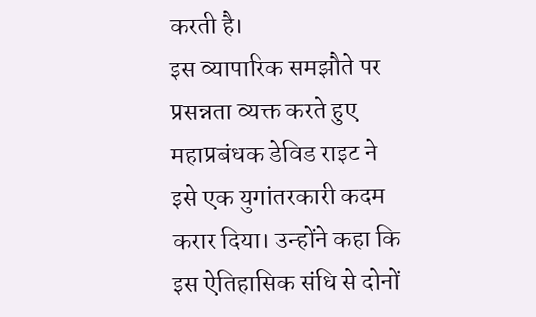करती है।
इस व्यापारिक समझौते पर प्रसन्नता व्यक्त करते हुए महाप्रबंधक डेविड राइट ने इसे एक युगांतरकारी कदम करार दिया। उन्होंने कहा कि इस ऐतिहासिक संधि से दोनों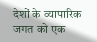देशों के व्यापारिक जगत को एक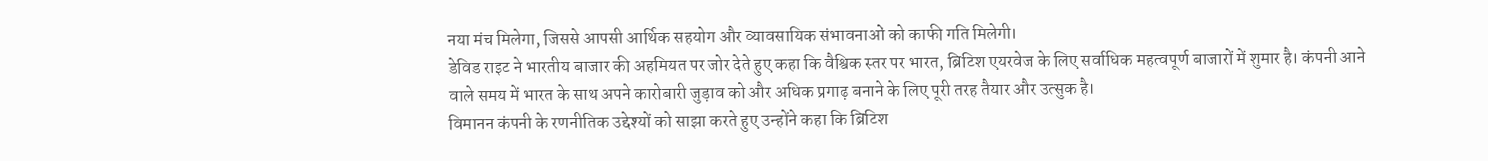नया मंच मिलेगा, जिससे आपसी आर्थिक सहयोग और व्यावसायिक संभावनाओं को काफी गति मिलेगी।
डेविड राइट ने भारतीय बाजार की अहमियत पर जोर देते हुए कहा कि वैश्विक स्तर पर भारत, ब्रिटिश एयरवेज के लिए सर्वाधिक महत्वपूर्ण बाजारों में शुमार है। कंपनी आने वाले समय में भारत के साथ अपने कारोबारी जुड़ाव को और अधिक प्रगाढ़ बनाने के लिए पूरी तरह तैयार और उत्सुक है।
विमानन कंपनी के रणनीतिक उद्देश्यों को साझा करते हुए उन्होंने कहा कि ब्रिटिश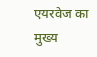एयरवेज का मुख्य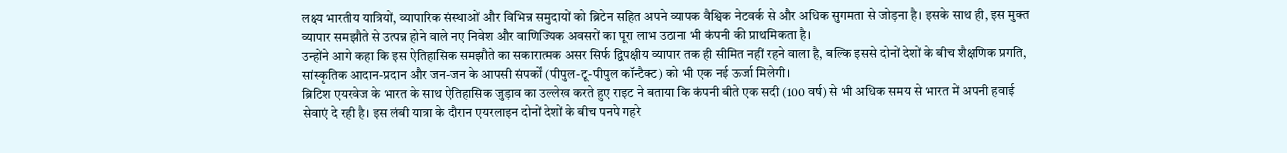लक्ष्य भारतीय यात्रियों, व्यापारिक संस्थाओं और विभिन्न समुदायों को ब्रिटेन सहित अपने व्यापक वैश्विक नेटवर्क से और अधिक सुगमता से जोड़ना है। इसके साथ ही, इस मुक्त व्यापार समझौते से उत्पन्न होने वाले नए निवेश और वाणिज्यिक अवसरों का पूरा लाभ उठाना भी कंपनी की प्राथमिकता है।
उन्होंने आगे कहा कि इस ऐतिहासिक समझौते का सकारात्मक असर सिर्फ द्विपक्षीय व्यापार तक ही सीमित नहीं रहने वाला है, बल्कि इससे दोनों देशों के बीच शैक्षणिक प्रगति, सांस्कृतिक आदान-प्रदान और जन-जन के आपसी संपर्कों (पीपुल-टू-पीपुल कॉन्टैक्ट) को भी एक नई ऊर्जा मिलेगी।
ब्रिटिश एयरवेज के भारत के साथ ऐतिहासिक जुड़ाव का उल्लेख करते हुए राइट ने बताया कि कंपनी बीते एक सदी (100 वर्ष) से भी अधिक समय से भारत में अपनी हवाई सेवाएं दे रही है। इस लंबी यात्रा के दौरान एयरलाइन दोनों देशों के बीच पनपे गहरे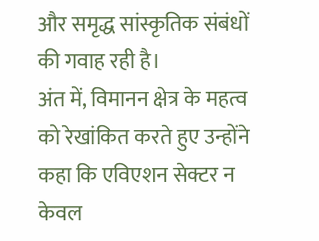और समृद्ध सांस्कृतिक संबंधों की गवाह रही है।
अंत में, विमानन क्षेत्र के महत्व को रेखांकित करते हुए उन्होंने कहा कि एविएशन सेक्टर न केवल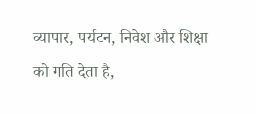व्यापार, पर्यटन, निवेश और शिक्षा को गति देता है,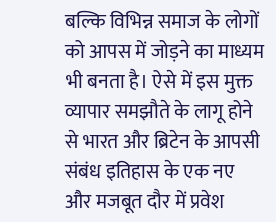बल्कि विभिन्न समाज के लोगों को आपस में जोड़ने का माध्यम भी बनता है। ऐसे में इस मुक्त व्यापार समझौते के लागू होने से भारत और ब्रिटेन के आपसी संबंध इतिहास के एक नए और मजबूत दौर में प्रवेश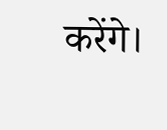करेंगे।